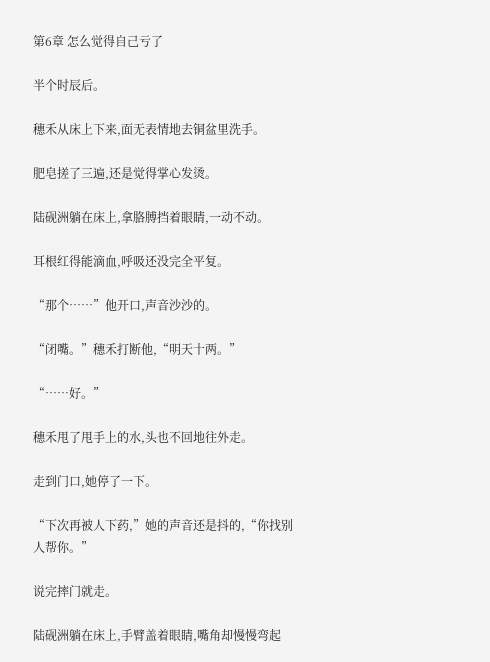第6章 怎么觉得自己亏了

半个时辰后。

穗禾从床上下来,面无表情地去铜盆里洗手。

肥皂搓了三遍,还是觉得掌心发烫。

陆砚洲躺在床上,拿胳膊挡着眼睛,一动不动。

耳根红得能滴血,呼吸还没完全平复。

“那个……”他开口,声音沙沙的。

“闭嘴。”穗禾打断他,“明天十两。”

“……好。”

穗禾甩了甩手上的水,头也不回地往外走。

走到门口,她停了一下。

“下次再被人下药,”她的声音还是抖的,“你找别人帮你。”

说完摔门就走。

陆砚洲躺在床上,手臂盖着眼睛,嘴角却慢慢弯起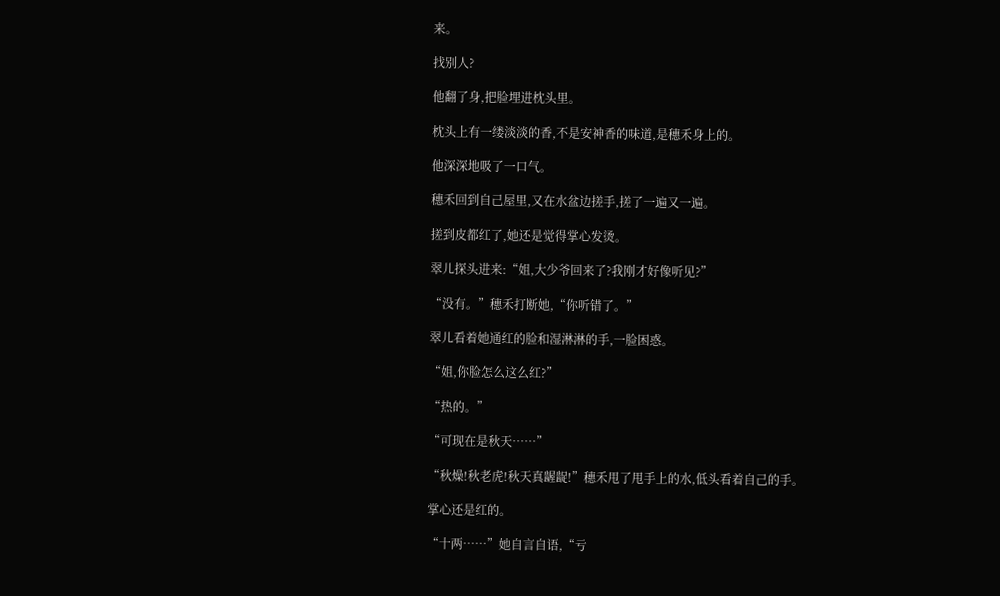来。

找别人?

他翻了身,把脸埋进枕头里。

枕头上有一缕淡淡的香,不是安神香的味道,是穗禾身上的。

他深深地吸了一口气。

穗禾回到自己屋里,又在水盆边搓手,搓了一遍又一遍。

搓到皮都红了,她还是觉得掌心发烫。

翠儿探头进来:“姐,大少爷回来了?我刚才好像听见?”

“没有。”穗禾打断她,“你听错了。”

翠儿看着她通红的脸和湿淋淋的手,一脸困惑。

“姐,你脸怎么这么红?”

“热的。”

“可现在是秋天……”

“秋燥!秋老虎!秋天真龌龊!”穗禾甩了甩手上的水,低头看着自己的手。

掌心还是红的。

“十两……”她自言自语,“亏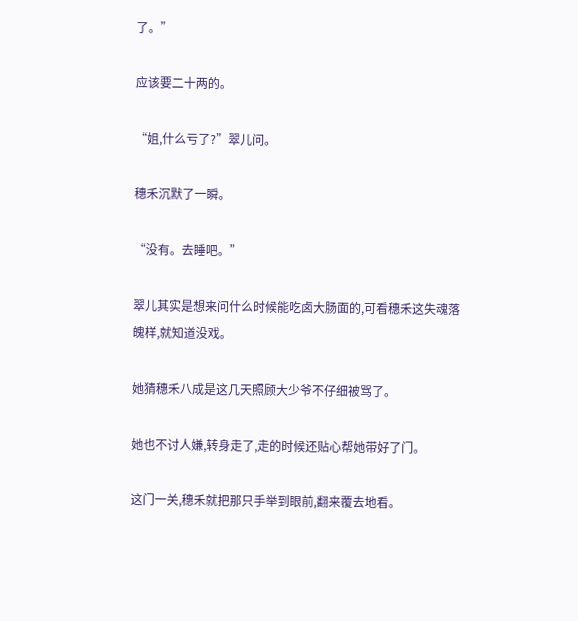了。”

应该要二十两的。

“姐,什么亏了?”翠儿问。

穗禾沉默了一瞬。

“没有。去睡吧。”

翠儿其实是想来问什么时候能吃卤大肠面的,可看穗禾这失魂落魄样,就知道没戏。

她猜穗禾八成是这几天照顾大少爷不仔细被骂了。

她也不讨人嫌,转身走了,走的时候还贴心帮她带好了门。

这门一关,穗禾就把那只手举到眼前,翻来覆去地看。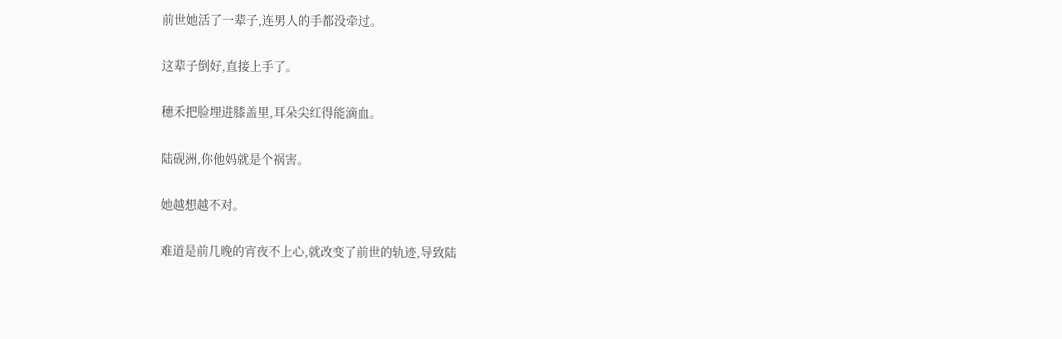前世她活了一辈子,连男人的手都没牵过。

这辈子倒好,直接上手了。

穗禾把脸埋进膝盖里,耳朵尖红得能滴血。

陆砚洲,你他妈就是个祸害。

她越想越不对。

难道是前几晚的宵夜不上心,就改变了前世的轨迹,导致陆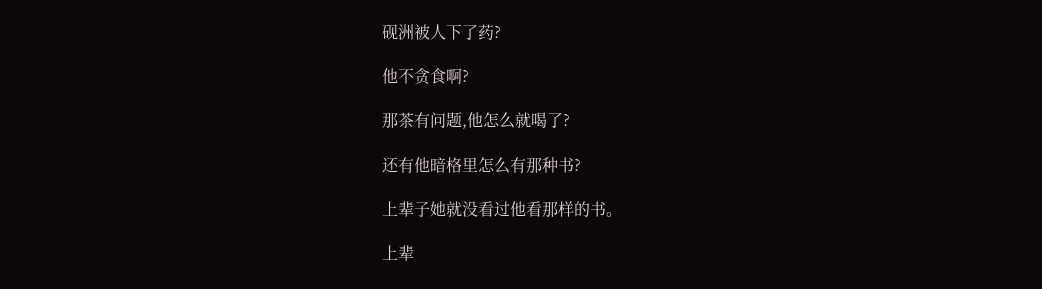砚洲被人下了药?

他不贪食啊?

那茶有问题,他怎么就喝了?

还有他暗格里怎么有那种书?

上辈子她就没看过他看那样的书。

上辈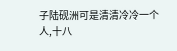子陆砚洲可是清清冷冷一个人,十八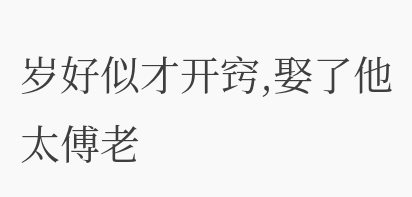岁好似才开窍,娶了他太傅老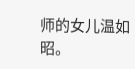师的女儿温如昭。